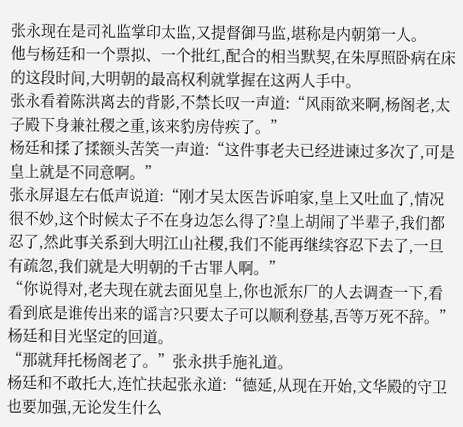张永现在是司礼监掌印太监,又提督御马监,堪称是内朝第一人。
他与杨廷和一个票拟、一个批红,配合的相当默契,在朱厚照卧病在床的这段时间,大明朝的最高权利就掌握在这两人手中。
张永看着陈洪离去的背影,不禁长叹一声道:“风雨欲来啊,杨阁老,太子殿下身兼社稷之重,该来豹房侍疾了。”
杨廷和揉了揉额头苦笑一声道:“这件事老夫已经进谏过多次了,可是皇上就是不同意啊。”
张永屏退左右低声说道:“刚才吴太医告诉咱家,皇上又吐血了,情况很不妙,这个时候太子不在身边怎么得了?皇上胡闹了半辈子,我们都忍了,然此事关系到大明江山社稷,我们不能再继续容忍下去了,一旦有疏忽,我们就是大明朝的千古罪人啊。”
“你说得对,老夫现在就去面见皇上,你也派东厂的人去调查一下,看看到底是谁传出来的谣言?只要太子可以顺利登基,吾等万死不辞。”杨廷和目光坚定的回道。
“那就拜托杨阁老了。”张永拱手施礼道。
杨廷和不敢托大,连忙扶起张永道:“德延,从现在开始,文华殿的守卫也要加强,无论发生什么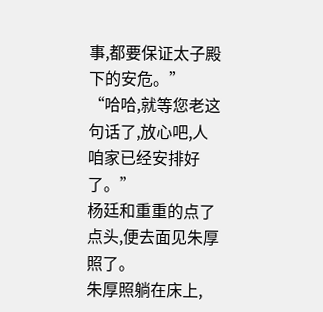事,都要保证太子殿下的安危。”
“哈哈,就等您老这句话了,放心吧,人咱家已经安排好了。”
杨廷和重重的点了点头,便去面见朱厚照了。
朱厚照躺在床上,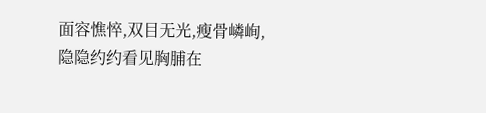面容憔悴,双目无光,瘦骨嶙峋,隐隐约约看见胸脯在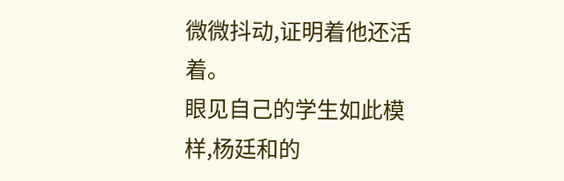微微抖动,证明着他还活着。
眼见自己的学生如此模样,杨廷和的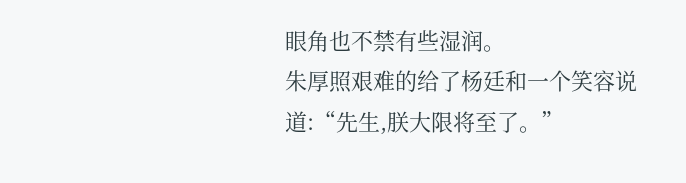眼角也不禁有些湿润。
朱厚照艰难的给了杨廷和一个笑容说道:“先生,朕大限将至了。”